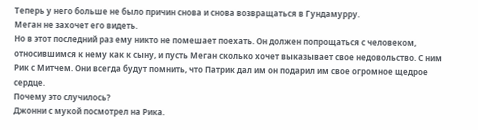Теперь у него больше не было причин снова и снова возвращаться в Гундамурру.
Меган не захочет его видеть.
Но в этот последний раз ему никто не помешает поехать. Он должен попрощаться с человеком, относившимся к нему как к сыну, и пусть Меган сколько хочет выказывает свое недовольство. С ним Рик с Митчем. Они всегда будут помнить, что Патрик дал им он подарил им свое огромное щедрое сердце.
Почему это случилось?
Джонни с мукой посмотрел на Рика.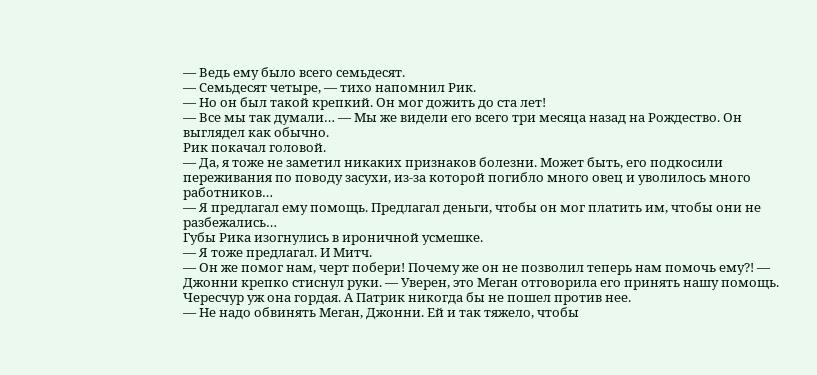— Ведь ему было всего семьдесят.
— Семьдесят четыре, — тихо напомнил Рик.
— Но он был такой крепкий. Он мог дожить до ста лет!
— Все мы так думали… — Мы же видели его всего три месяца назад на Рождество. Он выглядел как обычно.
Рик покачал головой.
— Да, я тоже не заметил никаких признаков болезни. Может быть, его подкосили переживания по поводу засухи, из-за которой погибло много овец и уволилось много работников…
— Я предлагал ему помощь. Предлагал деньги, чтобы он мог платить им, чтобы они не разбежались…
Губы Рика изогнулись в ироничной усмешке.
— Я тоже предлагал. И Митч.
— Он же помог нам, черт побери! Почему же он не позволил теперь нам помочь ему?! — Джонни крепко стиснул руки. — Уверен, это Меган отговорила его принять нашу помощь. Чересчур уж она гордая. А Патрик никогда бы не пошел против нее.
— Не надо обвинять Меган, Джонни. Ей и так тяжело, чтобы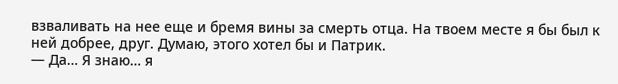взваливать на нее еще и бремя вины за смерть отца. На твоем месте я бы был к ней добрее, друг. Думаю, этого хотел бы и Патрик.
— Да… Я знаю… я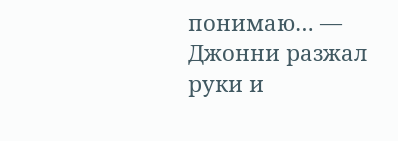понимаю… — Джонни разжал руки и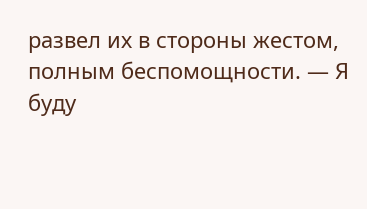развел их в стороны жестом, полным беспомощности. — Я буду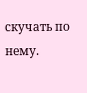скучать по нему.